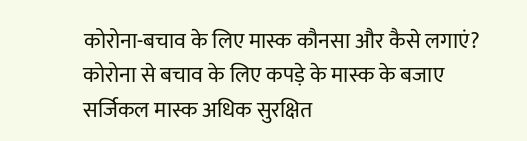कोरोना-बचाव के लिए मास्क कौनसा और कैसे लगाएं?
कोरोना से बचाव के लिए कपड़े के मास्क के बजाए सर्जिकल मास्क अधिक सुरक्षित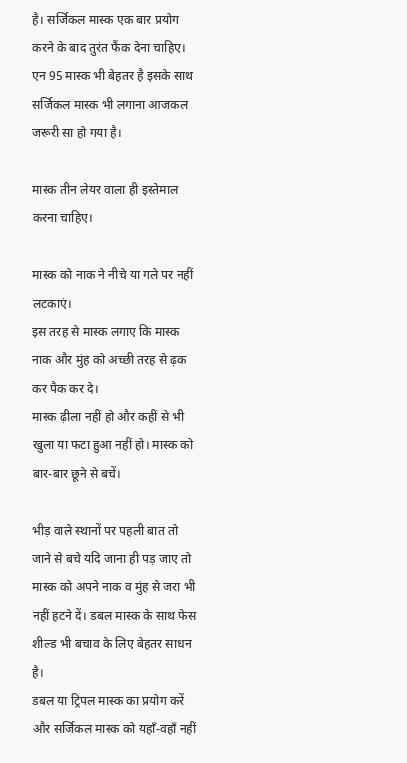है। सर्जिकल मास्क एक बार प्रयोग करने के बाद तुरंत फैंक देना चाहिए।
एन 95 मास्क भी बेहतर है इसके साथ सर्जिकल मास्क भी लगाना आजकल जरूरी सा हो गया है।

मास्क तीन लेयर वाला ही इस्तेमाल करना चाहिए।

मास्क को नाक ने नीचे या गले पर नहीं लटकाएं।
इस तरह से मास्क लगाए कि मास्क नाक और मुंह को अच्छी तरह से ढ़क कर पैक कर दे।
मास्क ढ़ीला नहीं हो और कहीं से भी खुला या फटा हुआ नहीं हो। मास्क को बार-बार छूने से बचें।

भीड़ वाले स्थानों पर पहली बात तो जाने से बचे यदि जाना ही पड़ जाए तो मास्क को अपने नाक व मुंह से जरा भी नहीं हटने दें। डबल मास्क के साथ फेस शील्ड भी बचाव के लिए बेहतर साधन है।
डबल या ट्रिपल मास्क का प्रयोग करें और सर्जिकल मास्क को यहाँ-वहाँ नहीं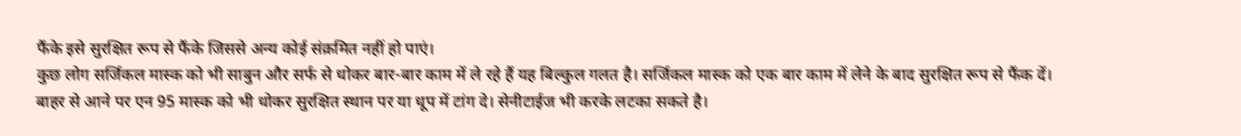फैंके इसे सुरक्षित रूप से फैंके जिससे अन्य कोई संक्रमित नहीं हो पाएं।
कुछ लोग सर्जिकल मास्क को भी साबुन और सर्फ से धोकर बार-बार काम में ले रहे हैं यह बिल्कुल गलत है। सर्जिकल मास्क को एक बार काम में लेने के बाद सुरक्षित रूप से फैंक दें।
बाहर से आने पर एन 95 मास्क को भी धोकर सुरक्षित स्थान पर या धूप में टांग दे। सेनीटाईज भी करके लटका सकते है।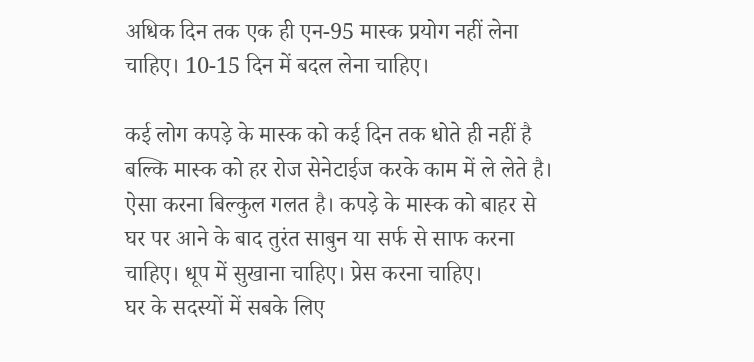अधिक दिन तक एक ही एन-95 मास्क प्रयोग नहीं लेना चाहिए। 10-15 दिन में बदल लेना चाहिए।

कई लोग कपड़े के मास्क को कई दिन तक धोते ही नहीं है बल्कि मास्क को हर रोज सेनेटाईज करके काम में ले लेते है। ऐसा करना बिल्कुल गलत है। कपड़े के मास्क को बाहर से घर पर आने के बाद तुरंत साबुन या सर्फ से साफ करना चाहिए। धूप में सुखाना चाहिए। प्रेस करना चाहिए।
घर के सदस्यों में सबके लिए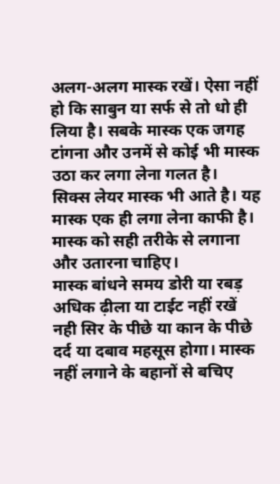अलग-अलग मास्क रखें। ऐसा नहीं हो कि साबुन या सर्फ से तो धो ही लिया है। सबके मास्क एक जगह टांगना और उनमें से कोई भी मास्क उठा कर लगा लेना गलत है।
सिक्स लेयर मास्क भी आते है। यह मास्क एक ही लगा लेना काफी है।
मास्क को सही तरीके से लगाना और उतारना चाहिए।
मास्क बांधने समय डोरी या रबड़ अधिक ढ़ीला या टाईट नहीं रखें नही सिर के पीछे या कान के पीछे दर्द या दबाव महसूस होगा। मास्क नहीं लगाने के बहानों से बचिए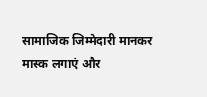सामाजिक जिम्मेदारी मानकर मास्क लगाएं और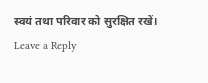स्वयं तथा परिवार को सुरक्षित रखें।
Leave a Reply